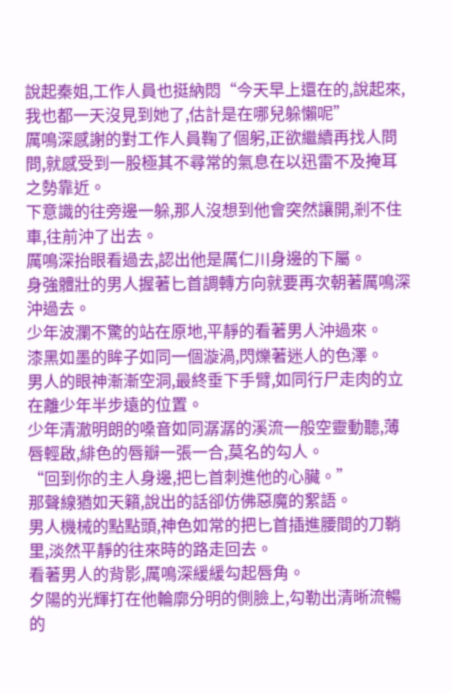說起秦姐,工作人員也挺納悶“今天早上還在的,說起來,我也都一天沒見到她了,估計是在哪兒躲懶呢”
厲鳴深感謝的對工作人員鞠了個躬,正欲繼續再找人問問,就感受到一股極其不尋常的氣息在以迅雷不及掩耳之勢靠近。
下意識的往旁邊一躲,那人沒想到他會突然讓開,剎不住車,往前沖了出去。
厲鳴深抬眼看過去,認出他是厲仁川身邊的下屬。
身強體壯的男人握著匕首調轉方向就要再次朝著厲鳴深沖過去。
少年波瀾不驚的站在原地,平靜的看著男人沖過來。
漆黑如墨的眸子如同一個漩渦,閃爍著迷人的色澤。
男人的眼神漸漸空洞,最終垂下手臂,如同行尸走肉的立在離少年半步遠的位置。
少年清澈明朗的嗓音如同潺潺的溪流一般空靈動聽,薄唇輕啟,緋色的唇瓣一張一合,莫名的勾人。
“回到你的主人身邊,把匕首刺進他的心臟。”
那聲線猶如天籟,說出的話卻仿佛惡魔的絮語。
男人機械的點點頭,神色如常的把匕首插進腰間的刀鞘里,淡然平靜的往來時的路走回去。
看著男人的背影,厲鳴深緩緩勾起唇角。
夕陽的光輝打在他輪廓分明的側臉上,勾勒出清晰流暢的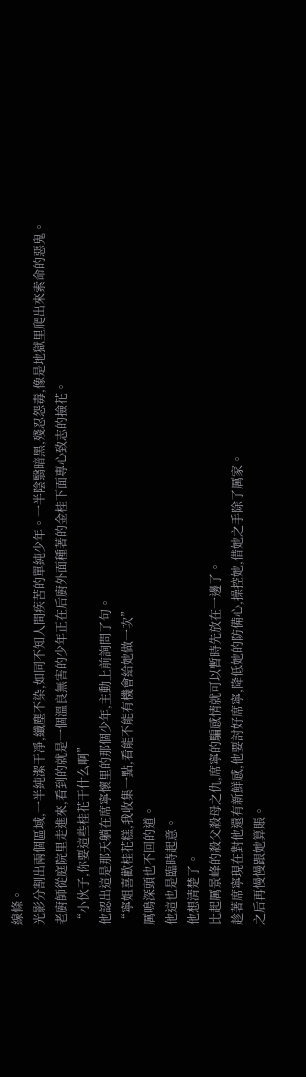線條。
光影分割出兩個區域,一半純潔干凈,纖塵不染,如同不知人間疾苦的單純少年。一半陰翳暗黑,殘忍怨毒,像是地獄里爬出來索命的惡鬼。
老廚師從庭院里走進來,看到的就是一個溫良無害的少年正在后廚外面種著的金桂下面專心致志的撿花。
“小伙子,你要這些桂花干什么啊”
他認出這是那天躺在席寧懷里的那個少年,主動上前詢問了句。
“寧姐喜歡桂花糕,我收集一點,看能不能有機會給她做一次”
厲鳴深頭也不回的道。
他這也是臨時起意。
他想清楚了。
比起厲景峰的殺父殺母之仇,席寧的騙感情就可以暫時先放在一邊了。
趁著席寧現在對他還有新鮮感,他要討好席寧,降低她的防備心,操控她,借她之手除了厲家。
之后再慢慢跟她算賬。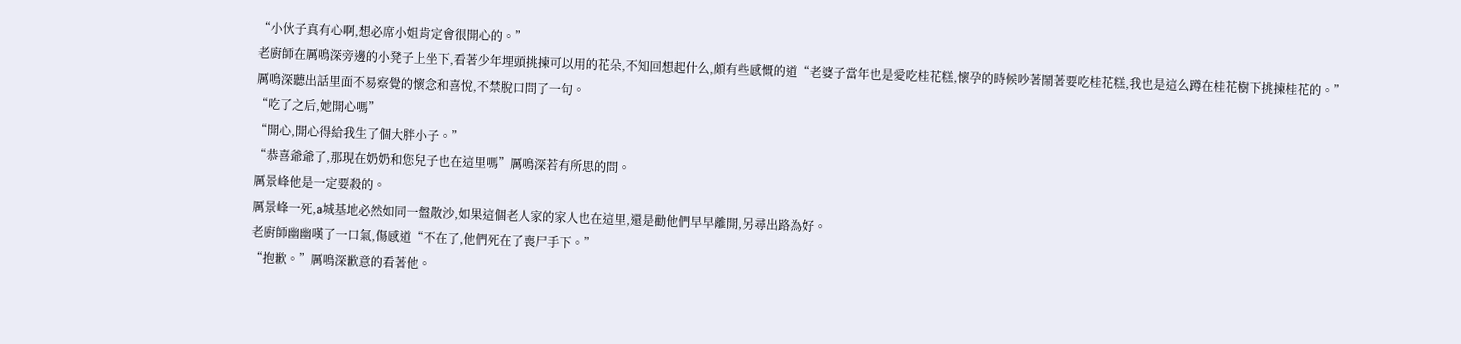“小伙子真有心啊,想必席小姐肯定會很開心的。”
老廚師在厲鳴深旁邊的小凳子上坐下,看著少年埋頭挑揀可以用的花朵,不知回想起什么,頗有些感慨的道“老婆子當年也是愛吃桂花糕,懷孕的時候吵著鬧著要吃桂花糕,我也是這么蹲在桂花樹下挑揀桂花的。”
厲鳴深聽出話里面不易察覺的懷念和喜悅,不禁脫口問了一句。
“吃了之后,她開心嗎”
“開心,開心得給我生了個大胖小子。”
“恭喜爺爺了,那現在奶奶和您兒子也在這里嗎”厲鳴深若有所思的問。
厲景峰他是一定要殺的。
厲景峰一死,a城基地必然如同一盤散沙,如果這個老人家的家人也在這里,還是勸他們早早離開,另尋出路為好。
老廚師幽幽嘆了一口氣,傷感道“不在了,他們死在了喪尸手下。”
“抱歉。”厲鳴深歉意的看著他。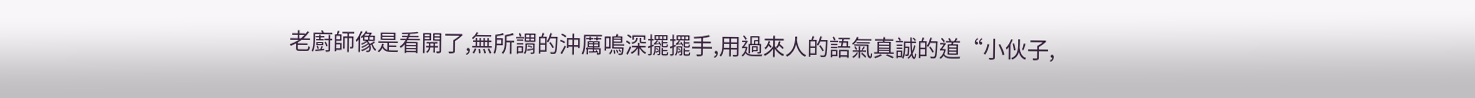老廚師像是看開了,無所謂的沖厲鳴深擺擺手,用過來人的語氣真誠的道“小伙子,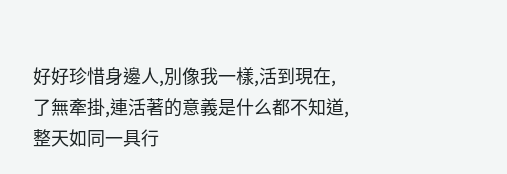好好珍惜身邊人,別像我一樣,活到現在,了無牽掛,連活著的意義是什么都不知道,整天如同一具行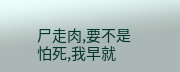尸走肉,要不是怕死,我早就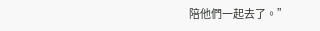陪他們一起去了。”